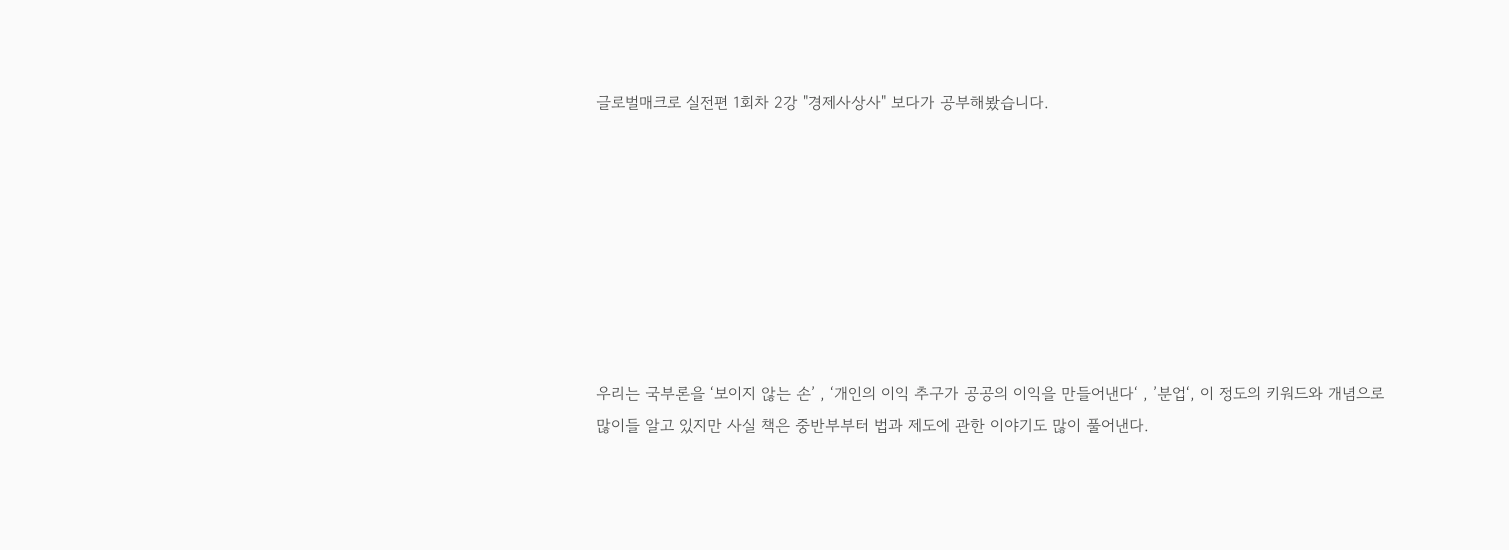글로벌매크로 실전편 1회차 2강 "경제사상사" 보다가 공부해봤습니다.








우리는 국부론을 ‘보이지 않는 손’ , ‘개인의 이익 추구가 공공의 이익을 만들어낸다‘ , ’분업‘, 이 정도의 키워드와 개념으로 많이들 알고 있지만 사실 책은 중반부부터 법과 제도에 관한 이야기도 많이 풀어낸다.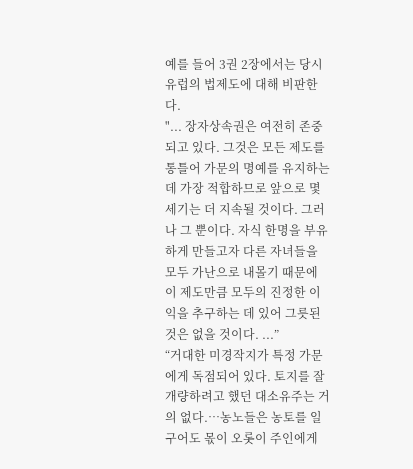예를 들어 3권 2장에서는 당시 유럽의 법제도에 대해 비판한다.
"... 장자상속권은 여전히 존중되고 있다. 그것은 모든 제도를 통틀어 가문의 명예를 유지하는데 가장 적합하므로 앞으로 몇세기는 더 지속될 것이다. 그러나 그 뿐이다. 자식 한명을 부유하게 만들고자 다른 자녀들을 모두 가난으로 내몰기 때문에 이 제도만큼 모두의 진정한 이익을 추구하는 데 있어 그릇된 것은 없을 것이다. ...”
“거대한 미경작지가 특정 가문에게 독점되어 있다. 토지를 잘 개량하려고 했던 대소유주는 거의 없다.…농노들은 농토를 일구어도 몫이 오롯이 주인에게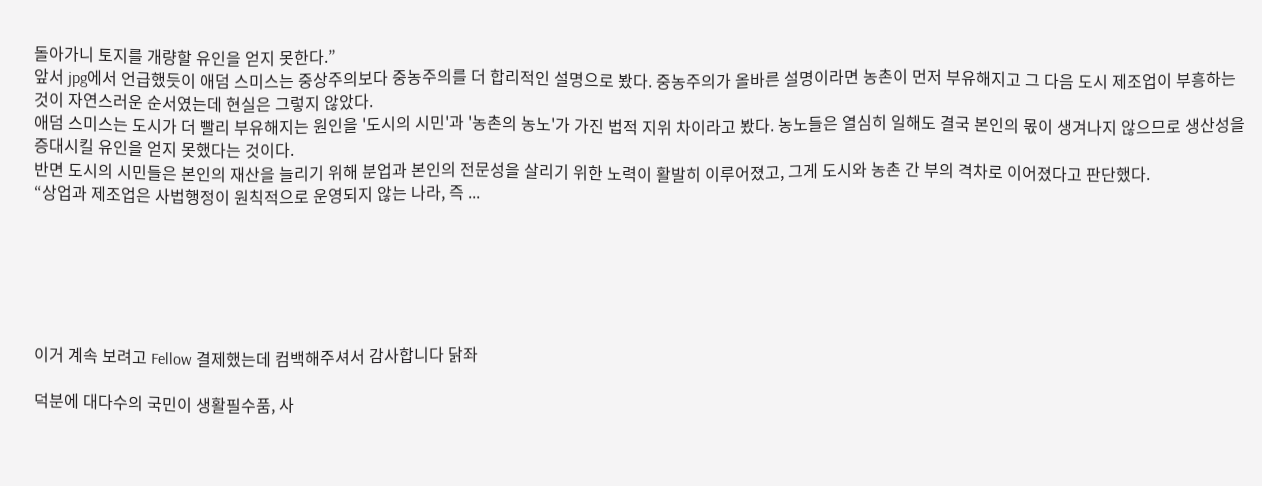돌아가니 토지를 개량할 유인을 얻지 못한다.”
앞서 jpg에서 언급했듯이 애덤 스미스는 중상주의보다 중농주의를 더 합리적인 설명으로 봤다. 중농주의가 올바른 설명이라면 농촌이 먼저 부유해지고 그 다음 도시 제조업이 부흥하는 것이 자연스러운 순서였는데 현실은 그렇지 않았다.
애덤 스미스는 도시가 더 빨리 부유해지는 원인을 '도시의 시민'과 '농촌의 농노'가 가진 법적 지위 차이라고 봤다. 농노들은 열심히 일해도 결국 본인의 몫이 생겨나지 않으므로 생산성을 증대시킬 유인을 얻지 못했다는 것이다.
반면 도시의 시민들은 본인의 재산을 늘리기 위해 분업과 본인의 전문성을 살리기 위한 노력이 활발히 이루어졌고, 그게 도시와 농촌 간 부의 격차로 이어졌다고 판단했다.
“상업과 제조업은 사법행정이 원칙적으로 운영되지 않는 나라, 즉 ...






이거 계속 보려고 Fellow 결제했는데 컴백해주셔서 감사합니다 닭좌

덕분에 대다수의 국민이 생활필수품, 사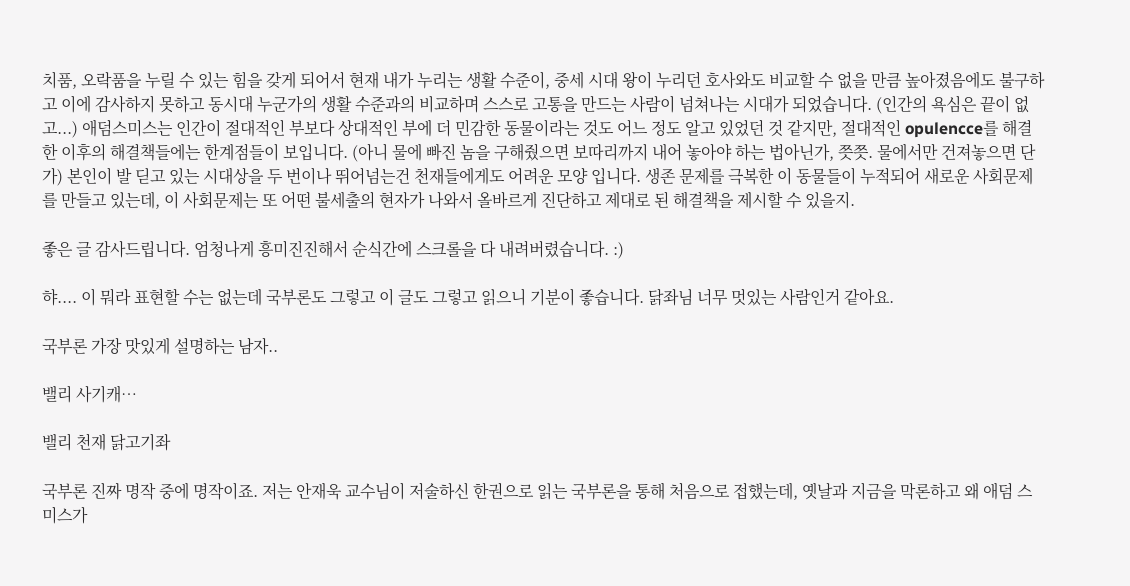치품, 오락품을 누릴 수 있는 힘을 갖게 되어서 현재 내가 누리는 생활 수준이, 중세 시대 왕이 누리던 호사와도 비교할 수 없을 만큼 높아졌음에도 불구하고 이에 감사하지 못하고 동시대 누군가의 생활 수준과의 비교하며 스스로 고통을 만드는 사람이 넘쳐나는 시대가 되었습니다. (인간의 욕심은 끝이 없고...) 애덤스미스는 인간이 절대적인 부보다 상대적인 부에 더 민감한 동물이라는 것도 어느 정도 알고 있었던 것 같지만, 절대적인 opulencce를 해결한 이후의 해결책들에는 한계점들이 보입니다. (아니 물에 빠진 놈을 구해줬으면 보따리까지 내어 놓아야 하는 법아닌가, 쯧쯧. 물에서만 건져놓으면 단가) 본인이 발 딛고 있는 시대상을 두 번이나 뛰어넘는건 천재들에게도 어려운 모양 입니다. 생존 문제를 극복한 이 동물들이 누적되어 새로운 사회문제를 만들고 있는데, 이 사회문제는 또 어떤 불세출의 현자가 나와서 올바르게 진단하고 제대로 된 해결책을 제시할 수 있을지.

좋은 글 감사드립니다. 엄청나게 흥미진진해서 순식간에 스크롤을 다 내려버렸습니다. :)

햐.... 이 뭐라 표현할 수는 없는데 국부론도 그렇고 이 글도 그렇고 읽으니 기분이 좋습니다. 닭좌님 너무 멋있는 사람인거 같아요.

국부론 가장 맛있게 설명하는 남자..

밸리 사기캐…

밸리 천재 닭고기좌

국부론 진짜 명작 중에 명작이죠. 저는 안재욱 교수님이 저술하신 한권으로 읽는 국부론을 통해 처음으로 접했는데, 옛날과 지금을 막론하고 왜 애덤 스미스가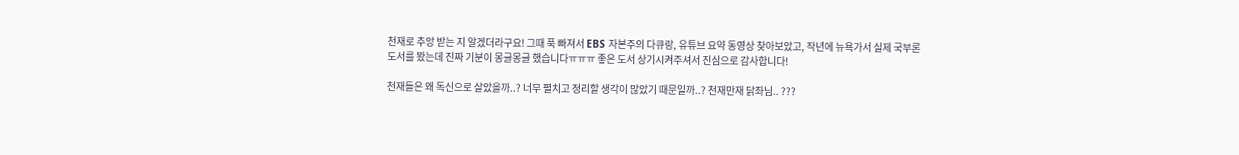천재로 추앙 받는 지 알겠더라구요! 그때 푹 빠져서 EBS 자본주의 다큐랑, 유튜브 요약 동영상 찾아보았고, 작년에 뉴욕가서 실제 국부론 도서를 봤는데 진짜 기분이 몽글몽글 했습니다ㅠㅠㅠ 좋은 도서 상기시켜주셔서 진심으로 감사합니다!

천재들은 왜 독신으로 살았을까..? 너무 펼치고 정리할 생각이 많았기 때문일까..? 천재만재 닭좌님.. ???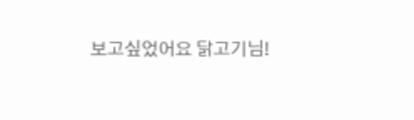보고싶었어요 닭고기님!